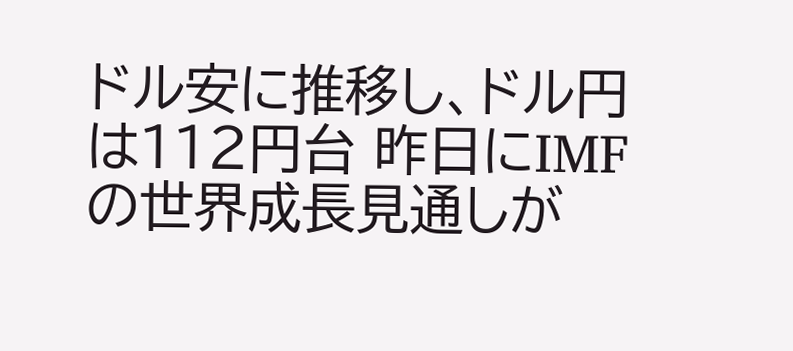ドル安に推移し、ドル円は112円台 昨日にIMFの世界成長見通しが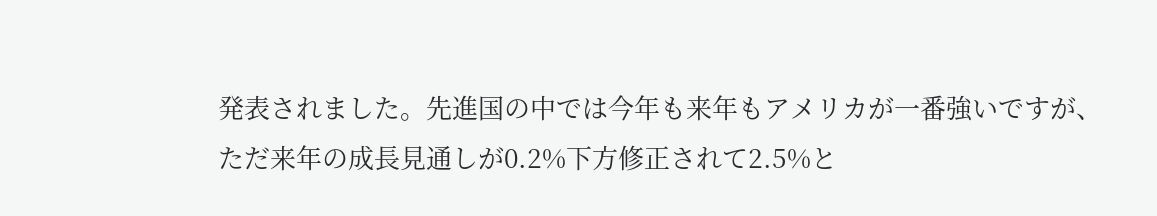発表されました。先進国の中では今年も来年もアメリカが一番強いですが、ただ来年の成長見通しが0.2%下方修正されて2.5%と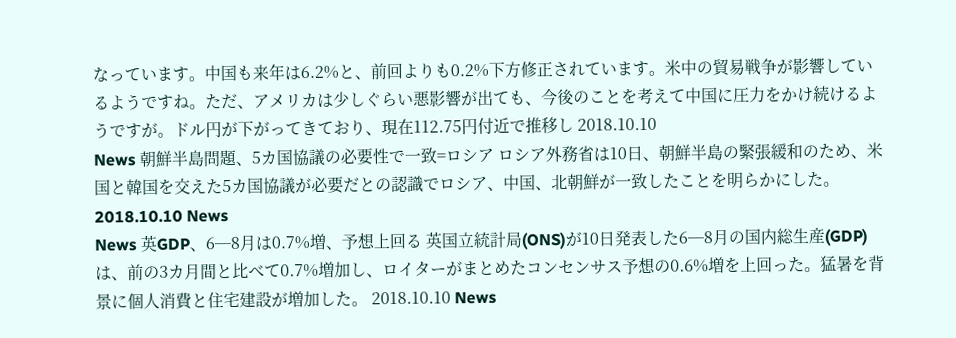なっています。中国も来年は6.2%と、前回よりも0.2%下方修正されています。米中の貿易戦争が影響しているようですね。ただ、アメリカは少しぐらい悪影響が出ても、今後のことを考えて中国に圧力をかけ続けるようですが。ドル円が下がってきており、現在112.75円付近で推移し 2018.10.10
News 朝鮮半島問題、5カ国協議の必要性で一致=ロシア ロシア外務省は10日、朝鮮半島の緊張緩和のため、米国と韓国を交えた5カ国協議が必要だとの認識でロシア、中国、北朝鮮が一致したことを明らかにした。 2018.10.10 News
News 英GDP、6─8月は0.7%増、予想上回る 英国立統計局(ONS)が10日発表した6─8月の国内総生産(GDP)は、前の3カ月間と比べて0.7%増加し、ロイターがまとめたコンセンサス予想の0.6%増を上回った。猛暑を背景に個人消費と住宅建設が増加した。 2018.10.10 News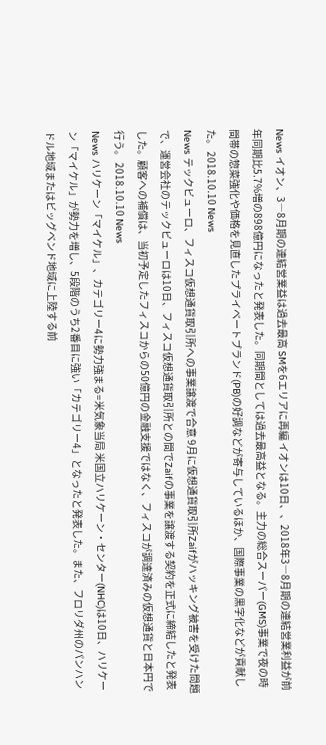News イオン、3―8月期の連結営業益は過去最高 SMを6エリアに再編 イオンは10日、、2018年3―8月期の連結営業利益が前年同期比5.7%増の898億円になったと発表した。同期間としては過去最高益となる。主力の総合スーパー(GMS)事業で夜の時間帯の惣菜強化や価格を見直したプライベートブランド(PB)の好調などが寄与しているほか、国際事業の黒字化などが貢献した。 2018.10.10 News
News テックビューロ、フィスコ仮想通貨取引所への事業譲渡で合意 9月に仮想通貨取引所Zaifがハッキング被害を受けた問題で、運営会社のテックビューロは10日、フィスコ仮想通貨取引所との間でZaifの事業を譲渡する契約を正式に締結したと発表した。顧客への補償は、当初予定したフィスコからの50億円の金融支援ではなく、フィスコが調達済みの仮想通貨と日本円で行う。 2018.10.10 News
News ハリケーン「マイケル」、カテゴリー4に勢力強まる=米気象当局 米国立ハリケーン・センター(NHC)は10日、ハリケーン「マイケル」が勢力を増し、5段階のうち2番目に強い「カテゴリー4」となったと発表した。また、フロリダ州のパンハンドル地域またはビッグベンド地域に上陸する前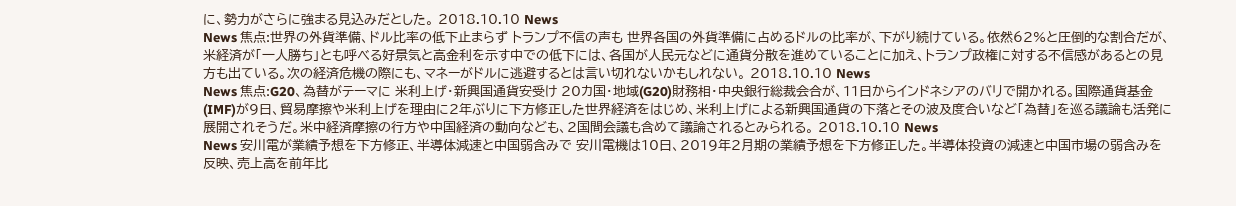に、勢力がさらに強まる見込みだとした。 2018.10.10 News
News 焦点:世界の外貨準備、ドル比率の低下止まらず トランプ不信の声も 世界各国の外貨準備に占めるドルの比率が、下がり続けている。依然62%と圧倒的な割合だが、米経済が「一人勝ち」とも呼べる好景気と高金利を示す中での低下には、各国が人民元などに通貨分散を進めていることに加え、トランプ政権に対する不信感があるとの見方も出ている。次の経済危機の際にも、マネーがドルに逃避するとは言い切れないかもしれない。 2018.10.10 News
News 焦点:G20、為替がテーマに 米利上げ・新興国通貨安受け 20カ国・地域(G20)財務相・中央銀行総裁会合が、11日からインドネシアのバリで開かれる。国際通貨基金(IMF)が9日、貿易摩擦や米利上げを理由に2年ぶりに下方修正した世界経済をはじめ、米利上げによる新興国通貨の下落とその波及度合いなど「為替」を巡る議論も活発に展開されそうだ。米中経済摩擦の行方や中国経済の動向なども、2国間会議も含めて議論されるとみられる。 2018.10.10 News
News 安川電が業績予想を下方修正、半導体減速と中国弱含みで 安川電機は10日、2019年2月期の業績予想を下方修正した。半導体投資の減速と中国市場の弱含みを反映、売上高を前年比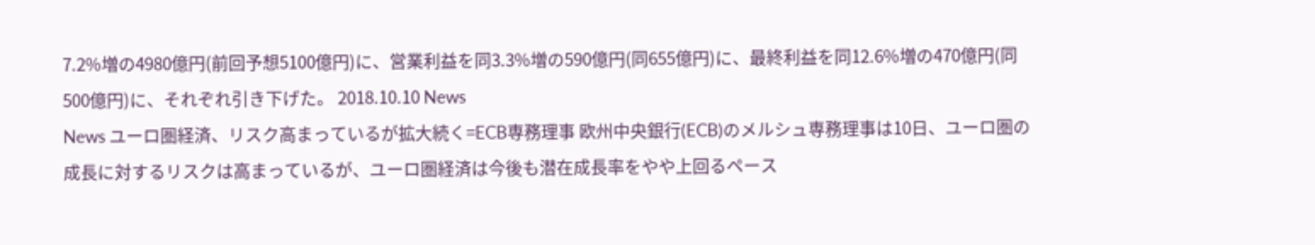7.2%増の4980億円(前回予想5100億円)に、営業利益を同3.3%増の590億円(同655億円)に、最終利益を同12.6%増の470億円(同500億円)に、それぞれ引き下げた。 2018.10.10 News
News ユーロ圏経済、リスク高まっているが拡大続く=ECB専務理事 欧州中央銀行(ECB)のメルシュ専務理事は10日、ユーロ圏の成長に対するリスクは高まっているが、ユーロ圏経済は今後も潜在成長率をやや上回るペース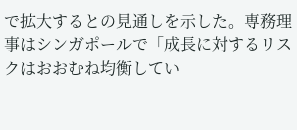で拡大するとの見通しを示した。専務理事はシンガポールで「成長に対するリスクはおおむね均衡してい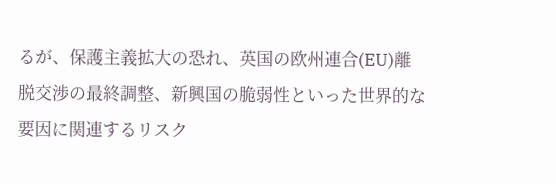るが、保護主義拡大の恐れ、英国の欧州連合(EU)離脱交渉の最終調整、新興国の脆弱性といった世界的な要因に関連するリスク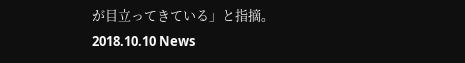が目立ってきている」と指摘。 2018.10.10 News